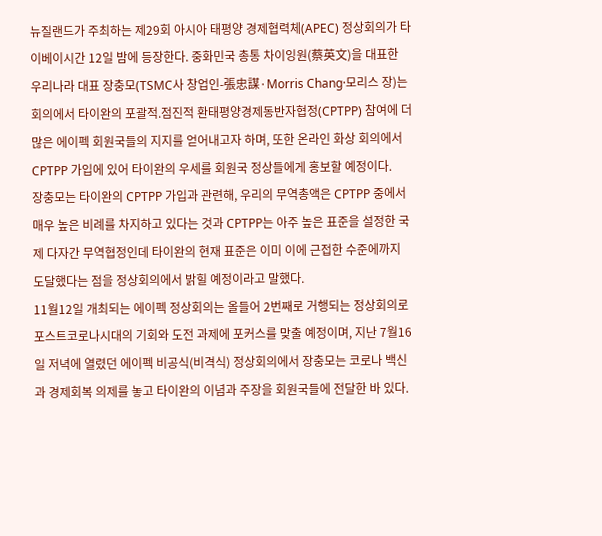뉴질랜드가 주최하는 제29회 아시아 태평양 경제협력체(APEC) 정상회의가 타이베이시간 12일 밤에 등장한다. 중화민국 총통 차이잉원(蔡英文)을 대표한 우리나라 대표 장충모(TSMC사 창업인-張忠謀·Morris Chang·모리스 장)는 회의에서 타이완의 포괄적.점진적 환태평양경제동반자협정(CPTPP) 참여에 더 많은 에이펙 회원국들의 지지를 얻어내고자 하며, 또한 온라인 화상 회의에서 CPTPP 가입에 있어 타이완의 우세를 회원국 정상들에게 홍보할 예정이다.
장충모는 타이완의 CPTPP 가입과 관련해, 우리의 무역총액은 CPTPP 중에서 매우 높은 비례를 차지하고 있다는 것과 CPTPP는 아주 높은 표준을 설정한 국제 다자간 무역협정인데 타이완의 현재 표준은 이미 이에 근접한 수준에까지 도달했다는 점을 정상회의에서 밝힐 예정이라고 말했다.
11월12일 개최되는 에이펙 정상회의는 올들어 2번째로 거행되는 정상회의로 포스트코로나시대의 기회와 도전 과제에 포커스를 맞출 예정이며, 지난 7월16일 저녁에 열렸던 에이펙 비공식(비격식) 정상회의에서 장충모는 코로나 백신과 경제회복 의제를 놓고 타이완의 이념과 주장을 회원국들에 전달한 바 있다.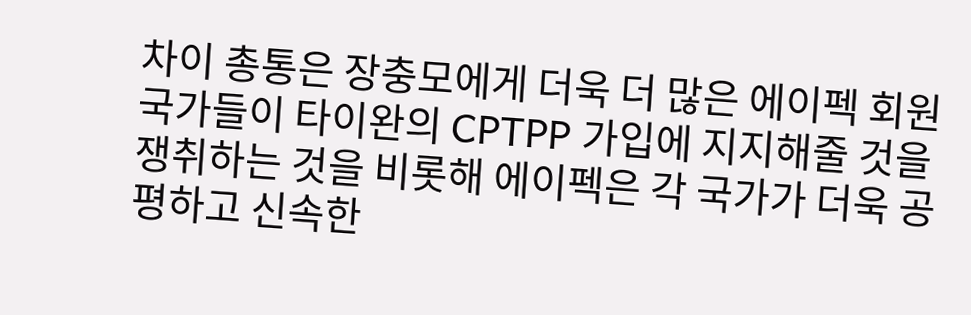차이 총통은 장충모에게 더욱 더 많은 에이펙 회원국가들이 타이완의 CPTPP 가입에 지지해줄 것을 쟁취하는 것을 비롯해 에이펙은 각 국가가 더욱 공평하고 신속한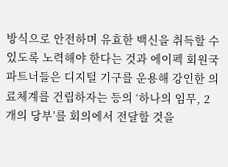방식으로 안전하며 유효한 백신을 취득할 수 있도록 노력해야 한다는 것과 에이펙 회원국 파트너들은 디지털 기구를 운용해 강인한 의료체계를 건립하자는 등의 ‘하나의 임무, 2개의 당부’를 회의에서 전달할 것을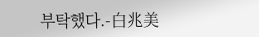부탁했다.-白兆美